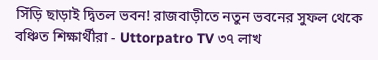সিঁড়ি ছাড়াই দ্বিতল ভবন! রাজবাড়ীতে নতুন ভবনের সুফল থেকে বঞ্চিত শিক্ষার্থীরা - Uttorpatro TV ৩৭ লাখ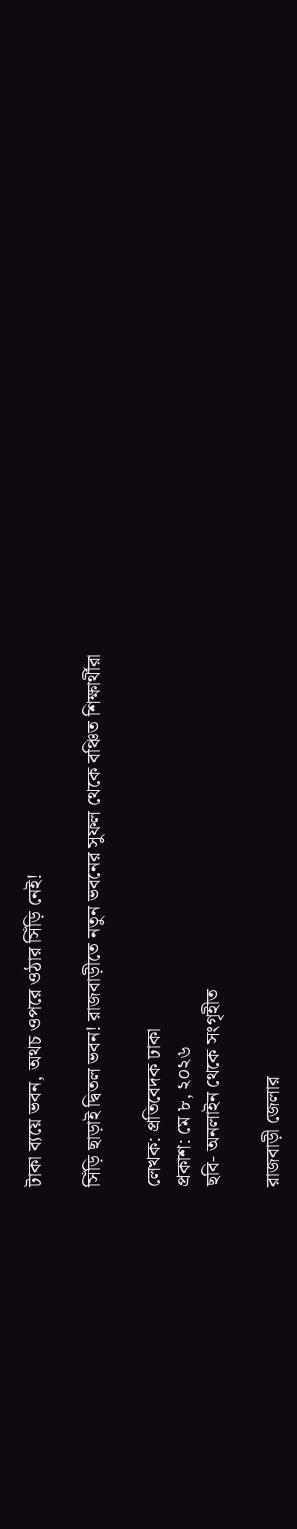টাকা ব্যয়ে ভবন, অথচ ওপরে ওঠার সিঁড়ি নেই!

সিঁড়ি ছাড়াই দ্বিতল ভবন! রাজবাড়ীতে নতুন ভবনের সুফল থেকে বঞ্চিত শিক্ষার্থীরা

লেখক: প্রতিবেদক ঢাকা
প্রকাশ: মে ৮, ২০২৬
ছবি- অনলাইন থেকে সংগৃহীত

রাজবাড়ী জেলার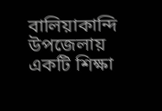বালিয়াকান্দি উপজেলায় একটি শিক্ষা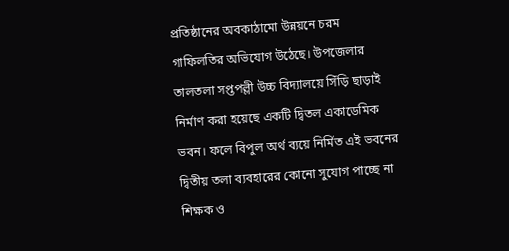প্রতিষ্ঠানের অবকাঠামো উন্নয়নে চরম গাফিলতির অভিযোগ উঠেছে। উপজেলার তালতলা সপ্তপল্লী উচ্চ বিদ্যালয়ে সিঁড়ি ছাড়াই নির্মাণ করা হয়েছে একটি দ্বিতল একাডেমিক ভবন। ফলে বিপুল অর্থ ব্যয়ে নির্মিত এই ভবনের দ্বিতীয় তলা ব্যবহারের কোনো সুযোগ পাচ্ছে না শিক্ষক ও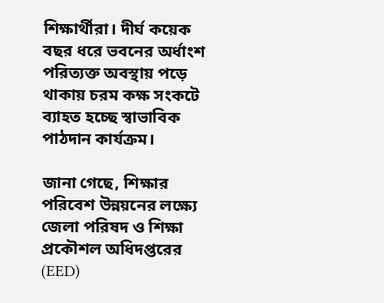শিক্ষার্থীরা। দীর্ঘ কয়েক বছর ধরে ভবনের অর্ধাংশ পরিত্যক্ত অবস্থায় পড়ে থাকায় চরম কক্ষ সংকটে ব্যাহত হচ্ছে স্বাভাবিক পাঠদান কার্যক্রম।

জানা গেছে, শিক্ষার পরিবেশ উন্নয়নের লক্ষ্যে জেলা পরিষদ ও শিক্ষা প্রকৌশল অধিদপ্তরের (EED)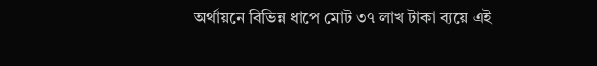অর্থায়নে বিভিন্ন ধাপে মোট ৩৭ লাখ টাকা ব্যয়ে এই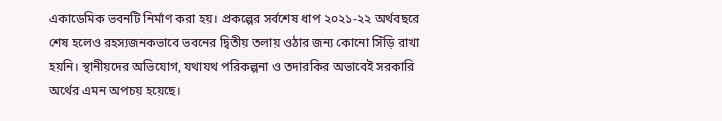একাডেমিক ভবনটি নির্মাণ করা হয়। প্রকল্পের সর্বশেষ ধাপ ২০২১-২২ অর্থবছরে শেষ হলেও রহস্যজনকভাবে ভবনের দ্বিতীয় তলায় ওঠার জন্য কোনো সিঁড়ি রাখা হয়নি। স্থানীয়দের অভিযোগ, যথাযথ পরিকল্পনা ও তদারকির অভাবেই সরকারি অর্থের এমন অপচয় হয়েছে।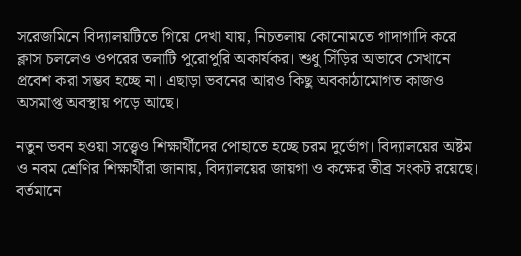সরেজমিনে বিদ্যালয়টিতে গিয়ে দেখা যায়, নিচতলায় কোনোমতে গাদাগাদি করে ক্লাস চললেও ওপরের তলাটি পুরোপুরি অকার্যকর। শুধু সিঁড়ির অভাবে সেখানে প্রবেশ করা সম্ভব হচ্ছে না। এছাড়া ভবনের আরও কিছু অবকাঠামোগত কাজও অসমাপ্ত অবস্থায় পড়ে আছে।

নতুন ভবন হওয়া সত্ত্বেও শিক্ষার্থীদের পোহাতে হচ্ছে চরম দুর্ভোগ। বিদ্যালয়ের অষ্টম ও নবম শ্রেণির শিক্ষার্থীরা জানায়, বিদ্যালয়ের জায়গা ও কক্ষের তীব্র সংকট রয়েছে। বর্তমানে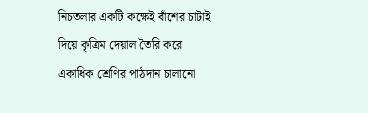নিচতলার একটি কক্ষেই বাঁশের চাটাই দিয়ে কৃত্রিম দেয়াল তৈরি করে একাধিক শ্রেণির পাঠদান চালানো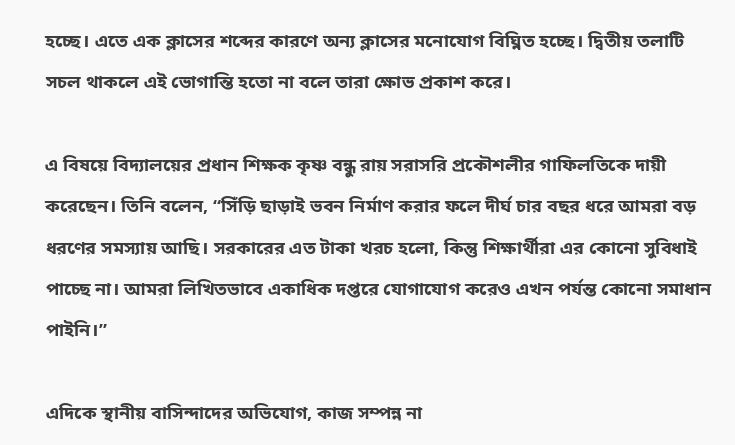হচ্ছে। এতে এক ক্লাসের শব্দের কারণে অন্য ক্লাসের মনোযোগ বিঘ্নিত হচ্ছে। দ্বিতীয় তলাটি সচল থাকলে এই ভোগান্তি হতো না বলে তারা ক্ষোভ প্রকাশ করে।

এ বিষয়ে বিদ্যালয়ের প্রধান শিক্ষক কৃষ্ণ বন্ধু রায় সরাসরি প্রকৌশলীর গাফিলতিকে দায়ী করেছেন। তিনি বলেন, “সিঁড়ি ছাড়াই ভবন নির্মাণ করার ফলে দীর্ঘ চার বছর ধরে আমরা বড় ধরণের সমস্যায় আছি। সরকারের এত টাকা খরচ হলো, কিন্তু শিক্ষার্থীরা এর কোনো সুবিধাই পাচ্ছে না। আমরা লিখিতভাবে একাধিক দপ্তরে যোগাযোগ করেও এখন পর্যন্ত কোনো সমাধান পাইনি।”

এদিকে স্থানীয় বাসিন্দাদের অভিযোগ, কাজ সম্পন্ন না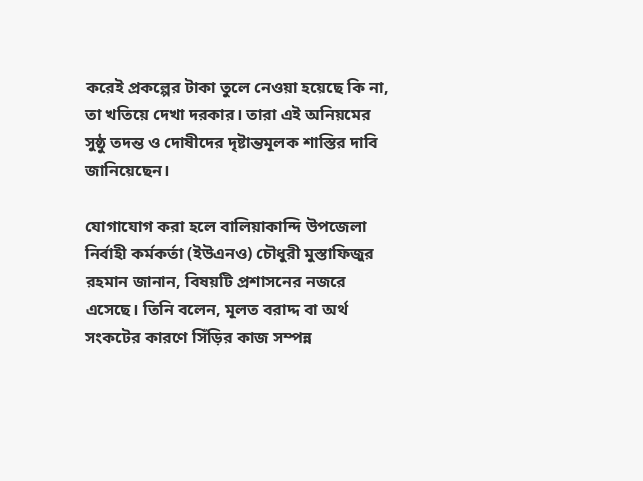করেই প্রকল্পের টাকা তুলে নেওয়া হয়েছে কি না, তা খতিয়ে দেখা দরকার। তারা এই অনিয়মের সুষ্ঠু তদন্ত ও দোষীদের দৃষ্টান্তমূলক শাস্তির দাবি জানিয়েছেন।

যোগাযোগ করা হলে বালিয়াকান্দি উপজেলা নির্বাহী কর্মকর্তা (ইউএনও) চৌধুরী মুস্তাফিজুর রহমান জানান, বিষয়টি প্রশাসনের নজরে এসেছে। তিনি বলেন, মূলত বরাদ্দ বা অর্থ সংকটের কারণে সিঁড়ির কাজ সম্পন্ন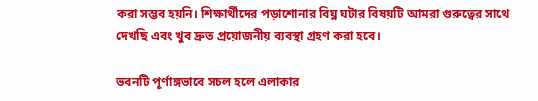করা সম্ভব হয়নি। শিক্ষার্থীদের পড়াশোনার বিঘ্ন ঘটার বিষয়টি আমরা গুরুত্বের সাথে দেখছি এবং খুব দ্রুত প্রয়োজনীয় ব্যবস্থা গ্রহণ করা হবে।

ভবনটি পূর্ণাঙ্গভাবে সচল হলে এলাকার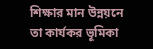শিক্ষার মান উন্নয়নে তা কার্যকর ভূমিকা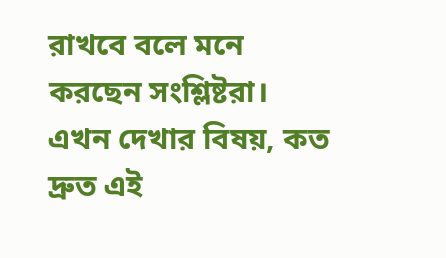রাখবে বলে মনে করছেন সংশ্লিষ্টরা। এখন দেখার বিষয়, কত দ্রুত এই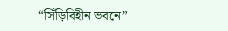“সিঁড়িবিহীন ভবনে”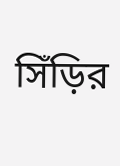সিঁড়ির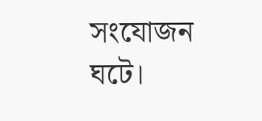সংযোজন ঘটে।